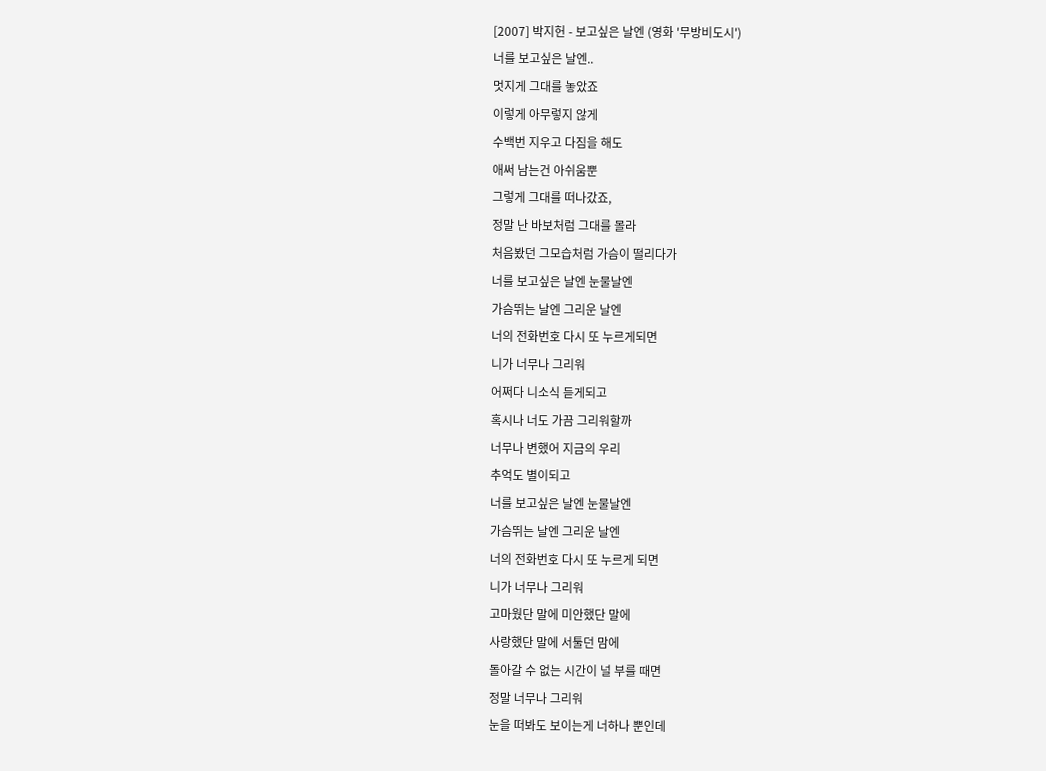[2007] 박지헌 - 보고싶은 날엔 (영화 '무방비도시')
너를 보고싶은 날엔..
멋지게 그대를 놓았죠
이렇게 아무렇지 않게
수백번 지우고 다짐을 해도
애써 남는건 아쉬움뿐
그렇게 그대를 떠나갔죠,
정말 난 바보처럼 그대를 몰라
처음봤던 그모습처럼 가슴이 떨리다가
너를 보고싶은 날엔 눈물날엔
가슴뛰는 날엔 그리운 날엔
너의 전화번호 다시 또 누르게되면
니가 너무나 그리워
어쩌다 니소식 듣게되고
혹시나 너도 가끔 그리워할까
너무나 변했어 지금의 우리
추억도 별이되고
너를 보고싶은 날엔 눈물날엔
가슴뛰는 날엔 그리운 날엔
너의 전화번호 다시 또 누르게 되면
니가 너무나 그리워
고마웠단 말에 미안했단 말에
사랑했단 말에 서툴던 맘에
돌아갈 수 없는 시간이 널 부를 때면
정말 너무나 그리워
눈을 떠봐도 보이는게 너하나 뿐인데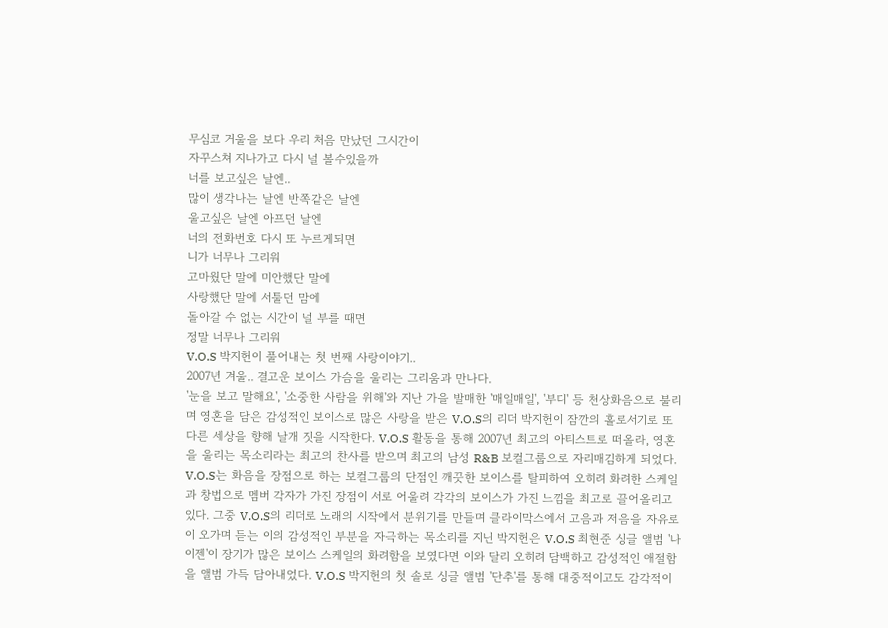무심코 거울을 보다 우리 처음 만났던 그시간이
자꾸스쳐 지나가고 다시 널 볼수있을까
너를 보고싶은 날엔..
많이 생각나는 날엔 반쪽같은 날엔
울고싶은 날엔 아프던 날엔
너의 전화번호 다시 또 누르게되면
니가 너무나 그리워
고마웠단 말에 미안했단 말에
사랑했단 말에 서툴던 맘에
돌아갈 수 없는 시간이 널 부를 때면
정말 너무나 그리워
V.O.S 박지헌이 풀어내는 첫 번째 사랑이야기..
2007년 겨울.. 결고운 보이스 가슴을 울리는 그리움과 만나다.
'눈을 보고 말해요', '소중한 사람을 위해'와 지난 가을 발매한 '매일매일', '부디' 등 천상화음으로 불리며 영혼을 담은 감성적인 보이스로 많은 사랑을 받은 V.O.S의 리더 박지헌이 잠깐의 홀로서기로 또 다른 세상을 향해 날개 짓을 시작한다. V.O.S 활동을 통해 2007년 최고의 아티스트로 떠올라, 영혼을 울리는 목소리라는 최고의 찬사를 받으며 최고의 남성 R&B 보컬그룹으로 자리매김하게 되었다. V.O.S는 화음을 장점으로 하는 보컬그룹의 단점인 깨끗한 보이스를 탈피하여 오히려 화려한 스케일과 창법으로 멤버 각자가 가진 장점이 서로 어울려 각각의 보이스가 가진 느낌을 최고로 끌어올리고 있다. 그중 V.O.S의 리더로 노래의 시작에서 분위기를 만들며 클라이막스에서 고음과 저음을 자유로이 오가며 듣는 이의 감성적인 부분을 자극하는 목소리를 지닌 박지헌은 V.O.S 최현준 싱글 앨범 '나이젠'이 장기가 많은 보이스 스케일의 화려함을 보였다면 이와 달리 오히려 담백하고 감성적인 애절함을 앨범 가득 담아내었다. V.O.S 박지헌의 첫 솔로 싱글 앨범 '단추'를 통해 대중적이고도 감각적이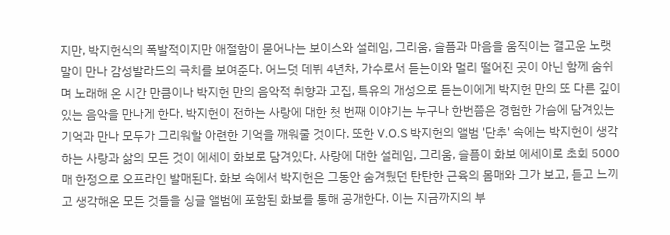지만, 박지헌식의 폭발적이지만 애절함이 묻어나는 보이스와 설레임, 그리움, 슬픔과 마음을 움직이는 결고운 노랫말이 만나 감성발라드의 극치를 보여준다. 어느덧 데뷔 4년차, 가수로서 듣는이와 멀리 떨어진 곳이 아닌 함께 숨쉬며 노래해 온 시간 만큼이나 박지헌 만의 음악적 취향과 고집, 특유의 개성으로 듣는이에게 박지헌 만의 또 다른 깊이 있는 음악을 만나게 한다. 박지헌이 전하는 사랑에 대한 첫 번째 이야기는 누구나 한번쯤은 경험한 가슴에 담겨있는 기억과 만나 모두가 그리워할 아련한 기억을 깨워줄 것이다. 또한 V.O.S 박지헌의 앨범 '단추' 속에는 박지헌이 생각하는 사랑과 삶의 모든 것이 에세이 화보로 담겨있다. 사랑에 대한 설레임, 그리움, 슬픔이 화보 에세이로 초회 5000매 한정으로 오프라인 발매된다. 화보 속에서 박지헌은 그동안 숨겨뒀던 탄탄한 근육의 몸매와 그가 보고, 듣고 느끼고 생각해온 모든 것들을 싱글 앨범에 포함된 화보를 통해 공개한다. 이는 지금까지의 부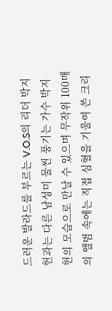드러운 발라드를 부르는 V.O.S의 리더 박지헌과는 다른 남성미 물씬 풍기는 가수 박지헌의 모습으로 만날 수 있으며 무작위 100매의 앨범 속에는 직접 심혈을 기울여 쓴 크리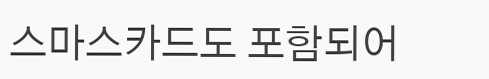스마스카드도 포함되어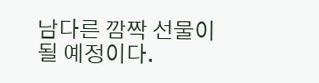남다른 깜짝 선물이 될 예정이다.